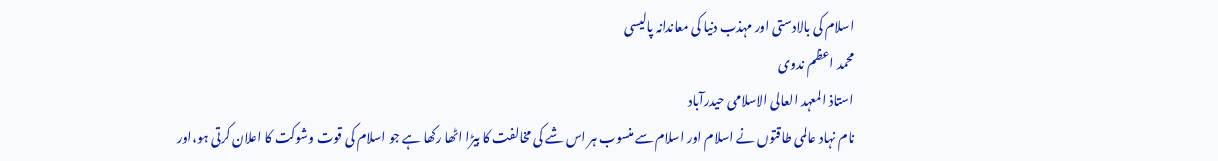اسلام کی بالادستی اور مہذب دنیا کی معاندانہ پالیسی
محمد اعظم ندوی
استاذ المعہد العالی الاسلامی حیدرآباد
نام نہاد عالمی طاقتوں نے اسلام اور اسلام سے منسوب ہر اس شے کی مخالفت کا بیڑا اٹھا رکھا ہے جو اسلام کی قوت وشوکت کا اعلان کرتی ہو،اور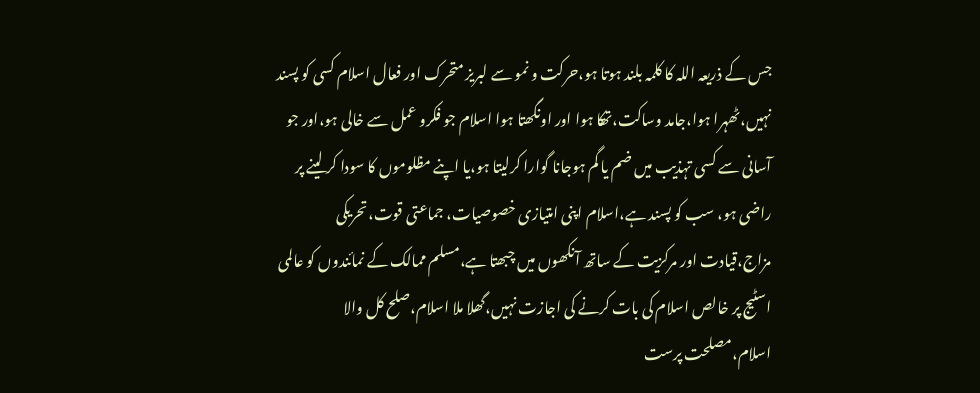جس کے ذریعہ اللہ کا کلمہ بلند ہوتا ہو،حرکت و نمو سے لبریز متحرک اور فعال اسلام کسی کو پسند نہیں،ٹھہرا ہوا،جامد وساکت،تھکا ہوا اور اونگھتا ہوا اسلام جو فکرو عمل سے خالی ہو،اور جو آسانی سے کسی تہذیب میں ضم یا گم ہوجانا گوارا کرلیتا ہو،یا اپنے مظلوموں کا سودا کر لینے پر راضی ہو، سب کو پسند ہے،اسلام اپنی امتیازی خصوصیات، جماعتی قوت،تحریکی مزاج،قیادت اور مرکزیت کے ساتھ آنکھوں میں چبھتا ہے،مسلم ممالک کے نمائندوں کو عالمی اسٹیج پر خالص اسلام کی بات کرنے کی اجازت نہیں،گھلا ملا اسلام،صلح کل والا اسلام،مصلحت پرست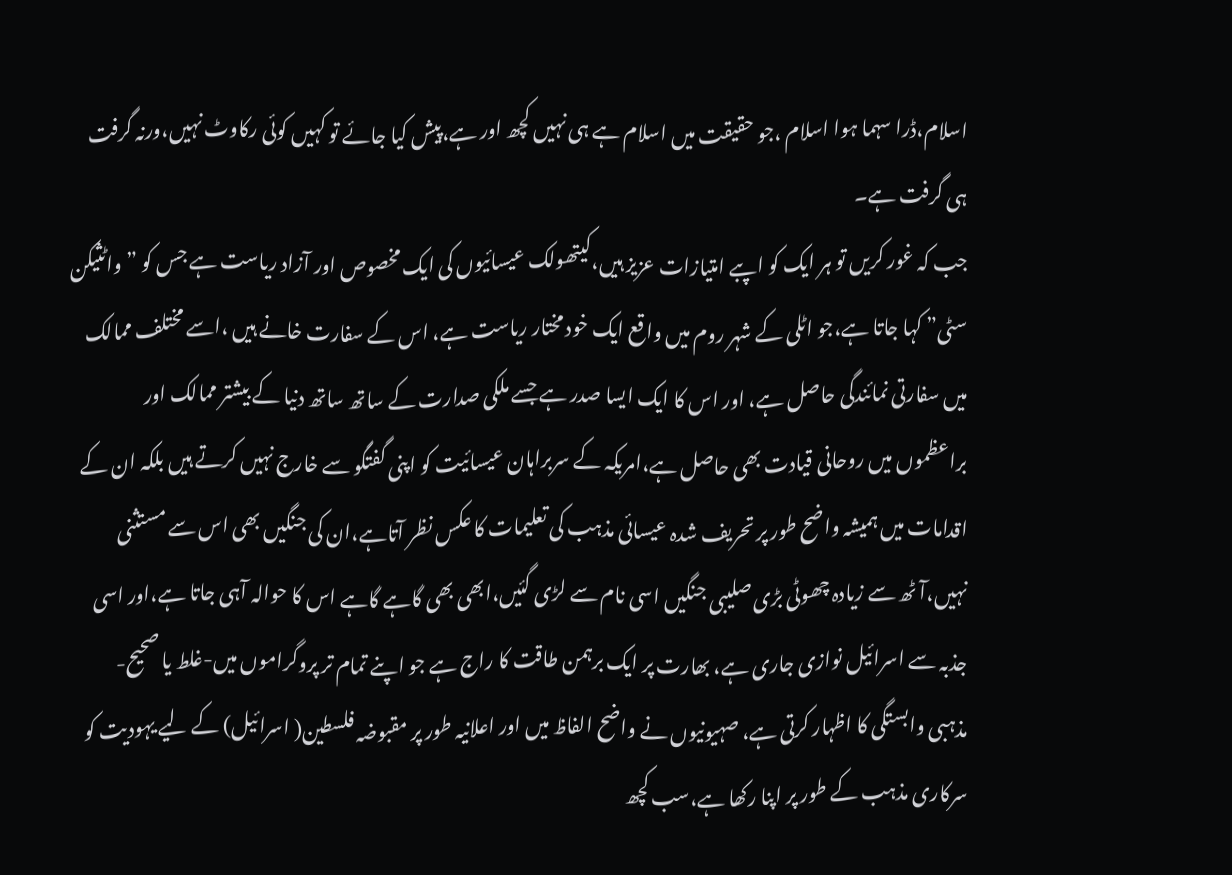اسلام،ڈرا سہما ہوا اسلام ،جو حقیقت میں اسلام ہے ہی نہیں کچھ اور ہے،پیش کیا جائے تو کہیں کوئی رکاوٹ نہیں،ورنہ گرفت ہی گرفت ہے۔
جب کہ غور کریں تو ہر ایک کو اپبے امتیازات عزیز ہیں،کیتھولک عیسائیوں کی ایک مخصوص اور آزاد ریاست ہے جس کو ”واٹثیکن سٹی” کہا جاتا ہے،جو اٹلی کے شہر روم میں واقع ایک خود مختار ریاست ہے، اس کے سفارت خانے ہیں ،اسے مختلف ممالک میں سفارتی نمائندگی حاصل ہے، اور اس کا ایک ایسا صدر ہے جسے ملکی صدارت کے ساتھ ساتھ دنیا کے بیشتر ممالک اور براعظموں میں روحانی قیادت بھی حاصل ہے،امریکہ کے سربراہان عیسائیت کو اپنی گفتگو سے خارج نہیں کرتے ہیں بلکہ ان کے اقدامات میں ہمیشہ واضح طور پر تحریف شدہ عیسائی مذہب کی تعلیمات کا عکس نظر آتاہے،ان کی جنگیں بھی اس سے مستثنی نہیں،آٹھ سے زیادہ چھوٹی بڑی صلیبی جنگیں اسی نام سے لڑی گئیں،ابھی بھی گاہے گاہے اس کا حوالہ آہی جاتا ہے،اور اسی جذبہ سے اسرائیل نوازی جاری ہے، بھارت پر ایک برہمن طاقت کا راج ہے جو اپنے تمام تر پروگراموں میں-غلط یا صحیح- مذہبی وابستگی کا اظہار کرتی ہے، صہیونیوں نے واضح الفاظ میں اور اعلانیہ طور پر مقبوضہ فلسطین( اسرائیل) کے لیے یہودیت کو سرکاری مذہب کے طور پر اپنا رکھا ہے،سب کچھ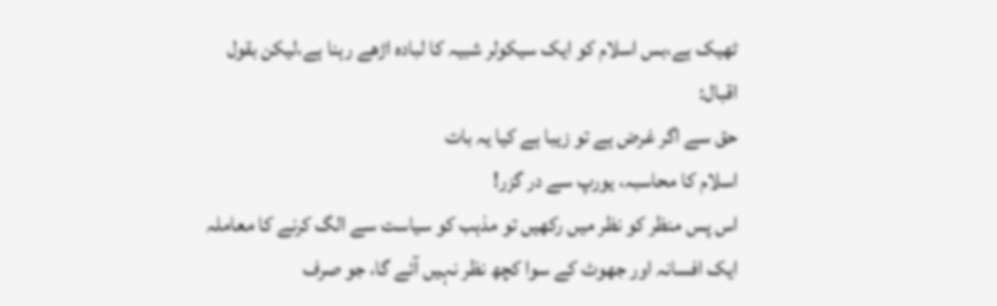ٹھیک ہے،بس اسلام کو ایک سیکولر شبیہ کا لبادہ اڑھے رہنا ہے،لیکن بقول اقبال:
حق سے اگر غرض ہے تو زیبا ہے کیا یہ بات
اسلام کا محاسبہ، یورپ سے در گزر!
اس پس منظر کو نظر میں رکھیں تو مذہب کو سیاست سے الگ کرنے کا معاملہ ایک افسانہ اور جھوٹ کے سوا کچھ نظر نہیں آئے گا، جو صرف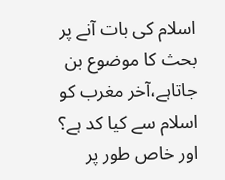اسلام کی بات آنے پر بحث کا موضوع بن جاتاہے،آخر مغرب کو اسلام سے کیا کد ہے؟ اور خاص طور پر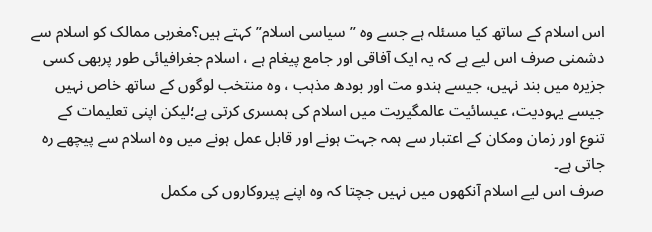اس اسلام کے ساتھ کیا مسئلہ ہے جسے وہ ”سیاسی اسلام”کہتے ہیں؟مغربی ممالک کو اسلام سے دشمنی صرف اس لیے ہے کہ یہ ایک آفاقی اور جامع پیغام ہے ، اسلام جغرافیائی طور پربھی کسی جزیرہ میں بند نہیں، جیسے ہندو مت اور بودھ مذہب ، وہ منتخب لوگوں کے ساتھ خاص نہیں جیسے یہودیت، عیسائیت عالمگیریت میں اسلام کی ہمسری کرتی ہے؛لیکن اپنی تعلیمات کے تنوع اور زمان ومکان کے اعتبار سے ہمہ جہت ہونے اور قابل عمل ہونے میں وہ اسلام سے پیچھے رہ جاتی ہے۔
صرف اس لیے اسلام آنکھوں میں نہیں جچتا کہ وہ اپنے پیروکاروں کی مکمل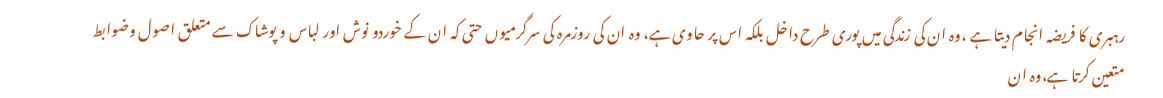رہبری کا فریضہ انجام دیتا ہے ،وہ ان کی زندگی میں پوری طرح داخل بلکہ اس پر حاوی ہے، وہ ان کی روزمرہ کی سرگرمیوں حتی کہ ان کے خوردو نوش اور لباس و پوشاک سے متعلق اصول وضوابط متعین کرتا ہے،وہ ان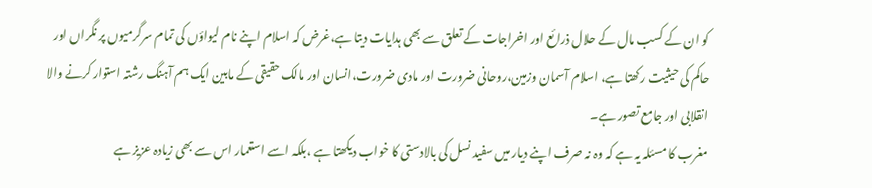کو ان کے کسب مال کے حلال ذرائع اور اخراجات کے تعلق سے بھی ہدایات دیتا ہے،غرض کہ اسلام اپنے نام لیواؤں کی تمام سرگرمیوں پر نگراں اور حاکم کی حیثیت رکھتا ہے، اسلام آسمان وزمین،روحانی ضرورت اور مادی ضرورت،انسان اور مالک حقیقی کے مابین ایک ہم آہنگ رشتہ استوار کرنے والا انقلابی اور جامع تصور ہے۔
مغرب کا مسئلہ یہ ہے کہ وہ نہ صرف اپنے دیار میں سفید نسل کی بالادستی کا خواب دیکھتا ہے ،بلکہ اسے استعمار اس سے بھی زیادہ عزیز ہے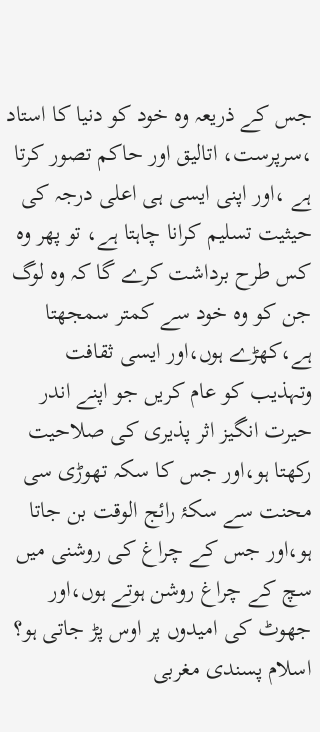جس کے ذریعہ وہ خود کو دنیا کا استاد ،سرپرست، اتالیق اور حاکم تصور کرتا ہے ،اور اپنی ایسی ہی اعلی درجہ کی حیثیت تسلیم کرانا چاہتا ہے، تو پھر وہ کس طرح برداشت کرے گا کہ وہ لوگ جن کو وہ خود سے کمتر سمجھتا ہے،کھڑے ہوں،اور ایسی ثقافت وتہذیب کو عام کریں جو اپنے اندر حیرت انگیز اثر پذیری کی صلاحیت رکھتا ہو،اور جس کا سکہ تھوڑی سی محنت سے سکۂ رائج الوقت بن جاتا ہو،اور جس کے چراغ کی روشنی میں سچ کے چراغ روشن ہوتے ہوں،اور جھوٹ کی امیدوں پر اوس پڑ جاتی ہو؟
اسلام پسندی مغربی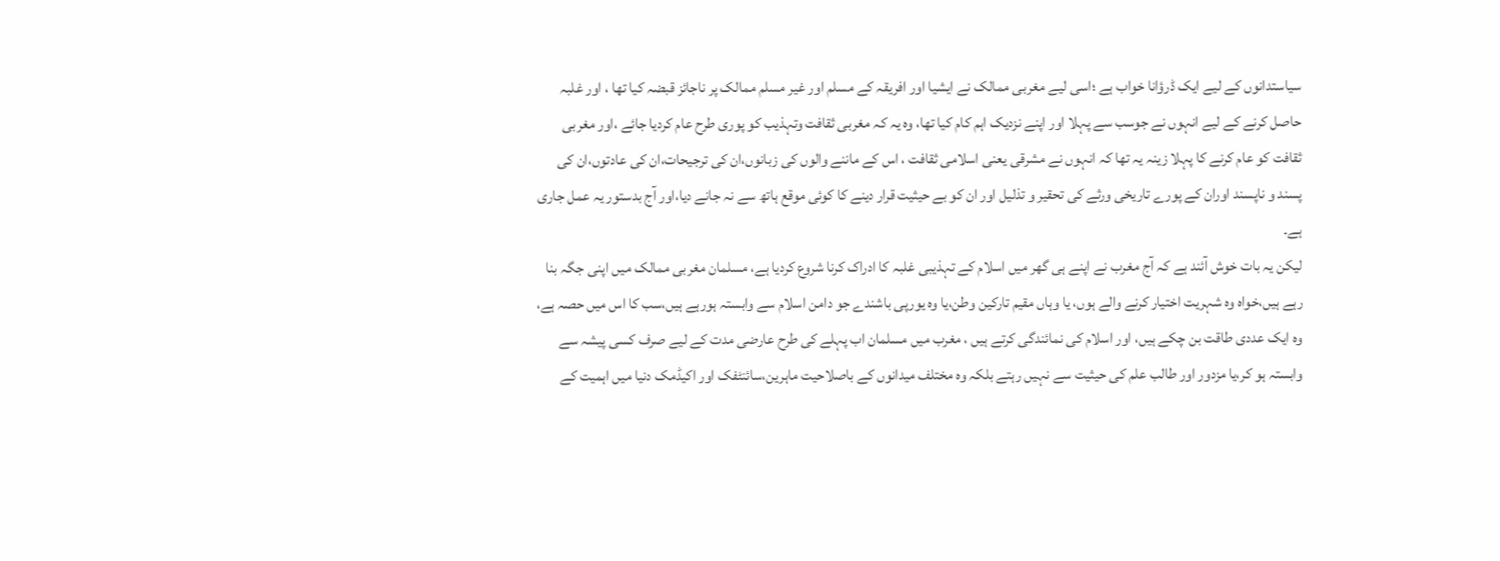سیاستدانوں کے لیے ایک ڈرؤانا خواب ہے ؛اسی لیے مغربی ممالک نے ایشیا اور افریقہ کے مسلم اور غیر مسلم ممالک پر ناجائز قبضہ کیا تھا ، اور غلبہ حاصل کرنے کے لیے انہوں نے جوسب سے پہلا اور اپنے نزدیک اہم کام کیا تھا، وہ یہ کہ مغربی ثقافت وتہذیب کو پوری طرح عام کردیا جائے ،اور مغربی ثقافت کو عام کرنے کا پہلا زینہ یہ تھا کہ انہوں نے مشرقی یعنی اسلامی ثقافت ، اس کے ماننے والوں کی زبانوں،ان کی ترجیحات،ان کی عادتوں،ان کی پسند و ناپسند اوران کے پورے تاریخی ورثے کی تحقیر و تذلیل اور ان کو بے حیثیت قرار دینے کا کوئی موقع ہاتھ سے نہ جانے دیا،اور آج بدستور یہ عمل جاری ہے۔
لیکن یہ بات خوش آئند ہے کہ آج مغرب نے اپنے ہی گھر میں اسلام کے تہذیبی غلبہ کا ادراک کرنا شروع کردیا ہے، مسلمان مغربی ممالک میں اپنی جگہ بنا رہے ہیں،خواہ وہ شہریت اختیار کرنے والے ہوں، یا وہاں مقیم تارکین وطن،یا وہ یورپی باشندے جو دامن اسلام سے وابستہ ہورہے ہیں،سب کا اس میں حصہ ہے، وہ ایک عددی طاقت بن چکے ہیں، اور اسلام کی نمائندگی کرتے ہیں ، مغرب میں مسلمان اب پہلے کی طرح عارضی مدت کے لیے صرف کسی پیشہ سے وابستہ ہو کر،یا مزدور اور طالب علم کی حیثیت سے نہیں رہتے بلکہ وہ مختلف میدانوں کے باصلاحیت ماہرین،سائنٹفک اور اکیڈمک دنیا میں اہمیت کے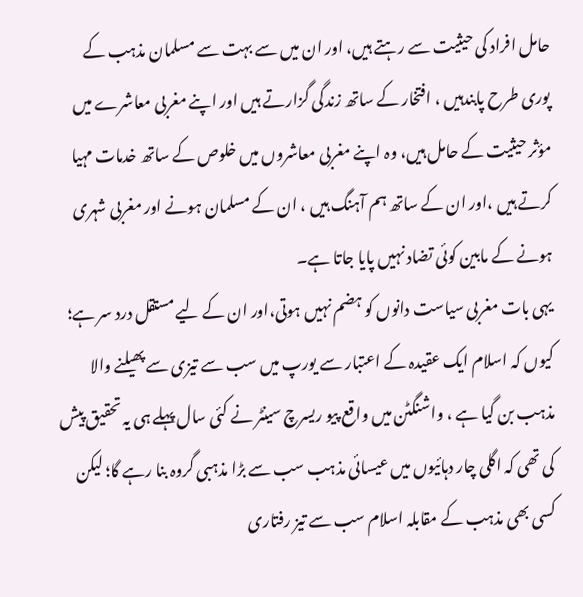حامل افراد کی حیثیت سے رہتے ہیں، اور ان میں سے بہت سے مسلمان مذہب کے پوری طرح پابندہیں ، افتخار کے ساتھ زندگی گزارتے ہیں اور اپنے مغربی معاشرے میں مؤثر حیثیت کے حامل ہیں، وہ اپنے مغربی معاشروں میں خلوص کے ساتھ خدمات مہیا کرتے ہیں ،اور ان کے ساتھ ہم آہنگ ہیں ، ان کے مسلمان ہونے اور مغربی شہری ہونے کے مابین کوئی تضاد نہیں پایا جاتا ہے۔
یہی بات مغربی سیاست دانوں کو ہضم نہیں ہوتی،اور ان کے لیے مستقل درد سر ہے؛ کیوں کہ اسلام ایک عقیدہ کے اعتبار سے یورپ میں سب سے تیزی سے پھیلنے والا مذہب بن گیا ہے ، واشنگٹن میں واقع پیو ریسرچ سینٹر نے کئی سال پہلے ہی یہ تحقیق پیش کی تھی کہ اگلی چار دہائیوں میں عیسائی مذہب سب سے بڑا مذہبی گروہ بنا رہے گا؛ لیکن کسی بھی مذہب کے مقابلہ اسلام سب سے تیز رفتاری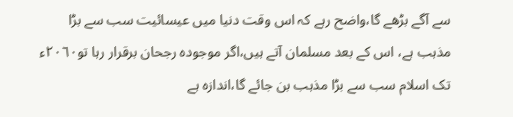سے آگے بڑھے گا،واضح رہے کہ اس وقت دنیا میں عیسائیت سب سے بڑا مذہب ہے، اس کے بعد مسلمان آتے ہیں،اگر موجودہ رجحان برقرار رہا تو٢٠٦٠ء تک اسلام سب سے بڑا مذہب بن جائے گا،اندازہ ہے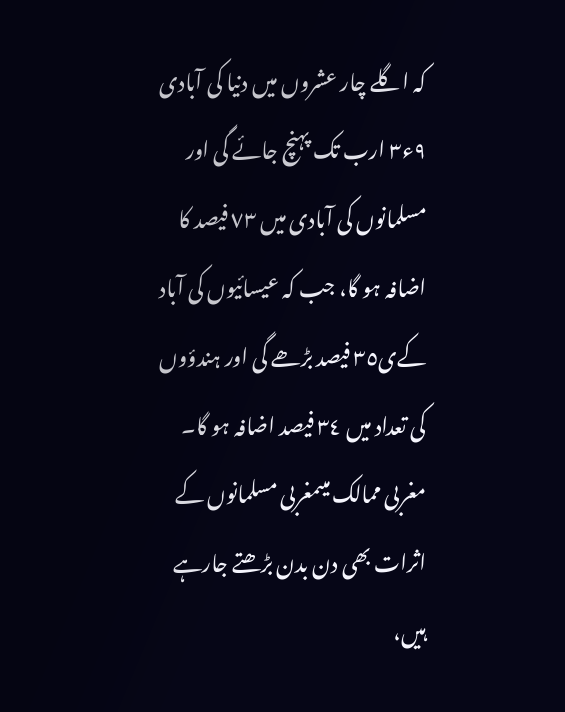کہ اگلے چار عشروں میں دنیا کی آبادی ٩ء٣ ارب تک پہنچ جائے گی اور مسلمانوں کی آبادی میں ٧٣ فیصد کا اضافہ ہو گا، جب کہ عیسائیوں کی آباد کےی٣٥ فیصد بڑھے گی اور ہندؤوں کی تعداد میں ٣٤ فیصد اضافہ ہو گا۔
مغربی ممالک میںمغربی مسلمانوں کے اثرات بھی دن بدن بڑھتے جارہے ہیں،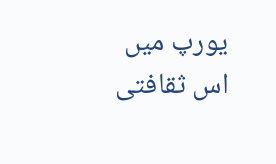یورپ میں اس ثقافتی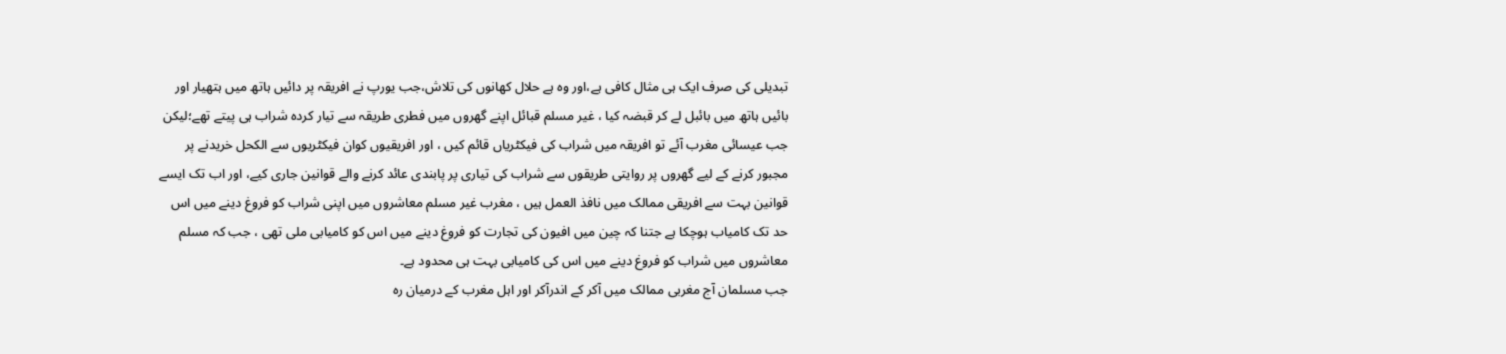تبدیلی کی صرف ایک ہی مثال کافی ہے،اور وہ ہے حلال کھانوں کی تلاش،جب یورپ نے افریقہ پر دائیں ہاتھ میں ہتھیار اور بائیں ہاتھ میں بائبل لے کر قبضہ کیا ، غیر مسلم قبائل اپنے گھروں میں فطری طریقہ سے تیار کردہ شراب ہی پیتے تھے؛لیکن جب عیسائی مغرب آئے تو افریقہ میں شراب کی فیکٹریاں قائم کیں ، اور افریقیوں کوان فیکٹریوں سے الکحل خریدنے پر مجبور کرنے کے لیے گھروں پر روایتی طریقوں سے شراب کی تیاری پر پابندی عائد کرنے والے قوانین جاری کیے، اور اب تک ایسے قوانین بہت سے افریقی ممالک میں نافذ العمل ہیں ، مغرب غیر مسلم معاشروں میں اپنی شراب کو فروغ دینے میں اس حد تک کامیاب ہوچکا ہے جتنا کہ چین میں افیون کی تجارت کو فروغ دینے میں اس کو کامیابی ملی تھی ، جب کہ مسلم معاشروں میں شراب کو فروغ دینے میں اس کی کامیابی بہت ہی محدود ہے۔
جب مسلمان آج مغربی ممالک میں آکر کے اندرآکر اور اہل مغرب کے درمیان رہ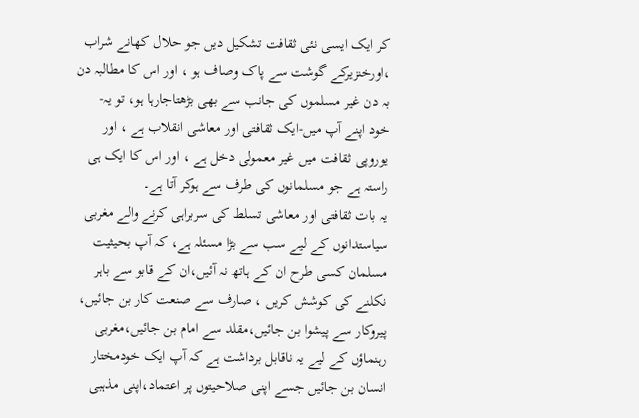کر ایک ایسی نئی ثقافت تشکیل دیں جو حلال کھانے شراب ،اورخنزیرکے گوشت سے پاک وصاف ہو ، اور اس کا مطالبہ دن بہ دن غیر مسلموں کی جانب سے بھی بڑھتاجارہا ہو، تو یہ- خود اپنے آپ میں-ایک ثقافتی اور معاشی انقلاب ہے ، اور یوروپی ثقافت میں غیر معمولی دخل ہے ، اور اس کا ایک ہی راستہ ہے جو مسلمانوں کی طرف سے ہوکر آتا ہے۔
یہ بات ثقافتی اور معاشی تسلط کی سربراہی کرنے والے مغربی سیاستدانوں کے لیے سب سے بڑا مسئلہ ہے، کہ آپ بحیثیت مسلمان کسی طرح ان کے ہاتھ نہ آئیں،ان کے قابو سے باہر نکلنے کی کوشش کریں ، صارف سے صنعت کار بن جائیں، پیروکار سے پیشوا بن جائیں،مقلد سے امام بن جائیں،مغربی رہنماؤں کے لیے یہ ناقابل برداشت ہے کہ آپ ایک خودمختار انسان بن جائیں جسے اپنی صلاحیتوں پر اعتماد،اپنی مذہبی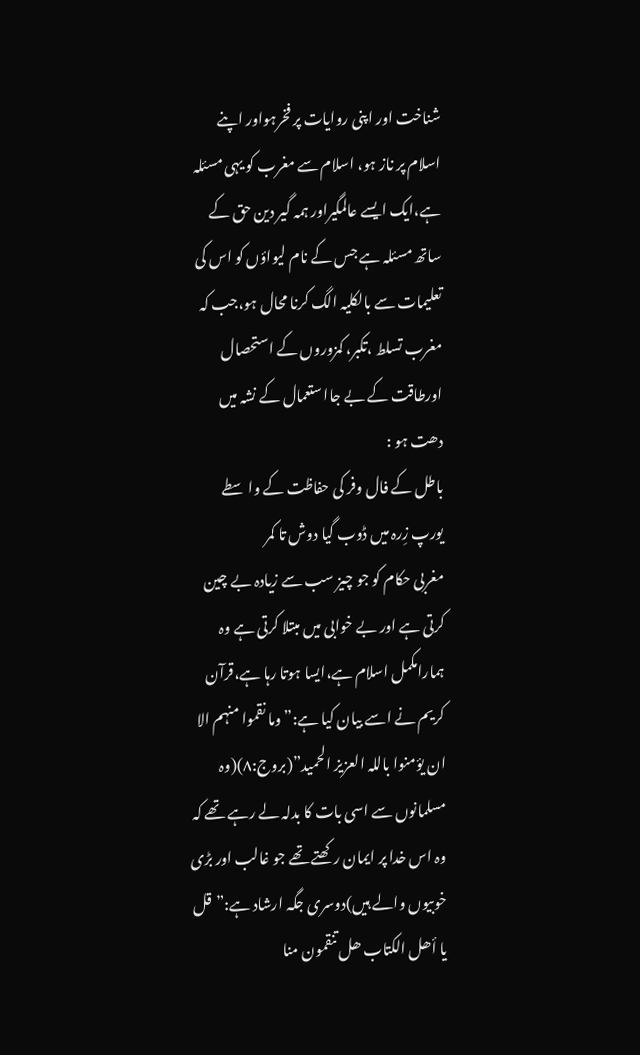شناخت اور اپنی روایات پر فخرہواور اپنے اسلام پر ناز ہو، اسلام سے مغرب کو یہی مسئلہ ہے،ایک ایسے عالمگیراور ہمہ گیر دین حق کے ساتھ مسئلہ ہے جس کے نام لیواؤں کو اس کی تعلیمات سے بالکلیہ الگ کرنا محال ہو،جب کہ مغرب تسلط ،تکبر، کمزوروں کے استحصال اورطاقت کے بے جاا ستعمال کے نشہ میں دھت ہو :
باطل کے فال وفر کی حفاظت کے واسطے
یورپ زِرہ میں ڈوب گیا دوش تا کمر
مغربی حکام کو جو چیز سب سے زیادہ بے چین کرتی ہے اور بے خوابی میں مبتلا کرتی ہے وہ ہمارامکمل اسلام ہے،ایسا ہوتا رہا ہے،قرآن کریم نے اسے بیان کیا ہے:”وما نقموا منہم الا ان یؤمنوا باللہ العزیز الحمید”(بروج:٨)(وہ مسلمانوں سے اسی بات کا بدلہ لے رہے تھے کہ وہ اس خدا پر ایمان رکھتے تھے جو غالب اور بڑی خوبیوں والے ہیں)دوسری جگہ ارشاد ہے:”قل یا أھل الکتاب ھل تنقمون منا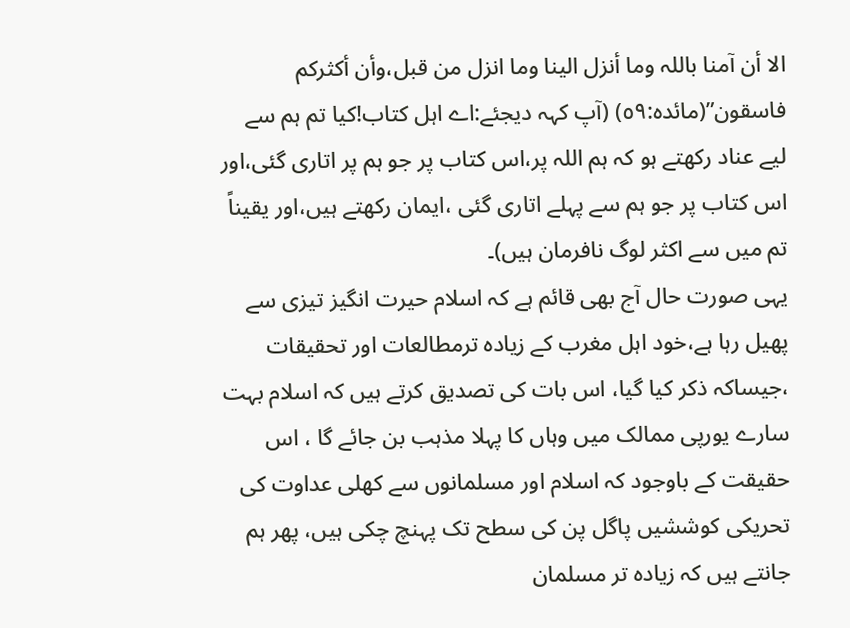الا أن آمنا باللہ وما أنزل الینا وما انزل من قبل،وأن أکثرکم فاسقون”(مائدہ:٥٩) (آپ کہہ دیجئے:اے اہل کتاب!کیا تم ہم سے لیے عناد رکھتے ہو کہ ہم اللہ پر،اس کتاب پر جو ہم پر اتاری گئی،اور اس کتاب پر جو ہم سے پہلے اتاری گئی ،ایمان رکھتے ہیں،اور یقیناً تم میں سے اکثر لوگ نافرمان ہیں)۔
یہی صورت حال آج بھی قائم ہے کہ اسلام حیرت انگیز تیزی سے پھیل رہا ہے،خود اہل مغرب کے زیادہ ترمطالعات اور تحقیقات ،جیساکہ ذکر کیا گیا، اس بات کی تصدیق کرتے ہیں کہ اسلام بہت سارے یورپی ممالک میں وہاں کا پہلا مذہب بن جائے گا ، اس حقیقت کے باوجود کہ اسلام اور مسلمانوں سے کھلی عداوت کی تحریکی کوششیں پاگل پن کی سطح تک پہنچ چکی ہیں، پھر ہم جانتے ہیں کہ زیادہ تر مسلمان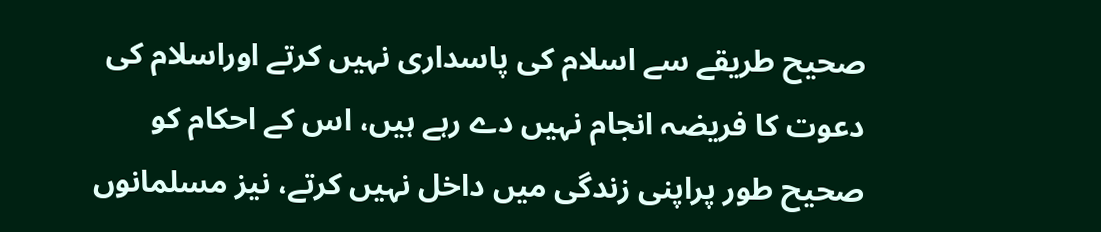صحیح طریقے سے اسلام کی پاسداری نہیں کرتے اوراسلام کی دعوت کا فریضہ انجام نہیں دے رہے ہیں، اس کے احکام کو صحیح طور پراپنی زندگی میں داخل نہیں کرتے، نیز مسلمانوں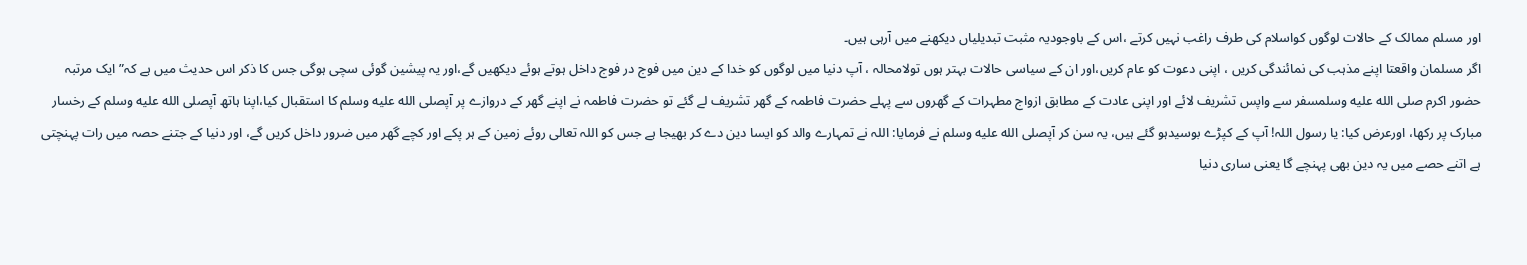اور مسلم ممالک کے حالات لوگوں کواسلام کی طرف راغب نہیں کرتے ،اس کے باوجودیہ مثبت تبدیلیاں دیکھنے میں آرہی ہیں۔
اگر مسلمان واقعتا اپنے مذہب کی نمائندگی کریں ، اپنی دعوت کو عام کریں،اور ان کے سیاسی حالات بہتر ہوں تولامحالہ ، آپ دنیا میں لوگوں کو خدا کے دین میں فوج در فوج داخل ہوتے ہوئے دیکھیں گے،اور یہ پیشین گوئی سچی ہوگی جس کا ذکر اس حدیث میں ہے کہ” ایک مرتبہ حضور اکرم صلى الله عليه وسلمسفر سے واپس تشریف لائے اور اپنی عادت کے مطابق ازواج مطہرات کے گھروں سے پہلے حضرت فاطمہ کے گھر تشریف لے گئے تو حضرت فاطمہ نے اپنے گھر کے دروازے پر آپصلى الله عليه وسلم کا استقبال کیا،اپنا ہاتھ آپصلى الله عليه وسلم کے رخسار مبارک پر رکھا، اورعرض کیا: یا رسول اللہ! آپ کے کپڑے بوسیدہو گئے ہیں، یہ سن کر آپصلى الله عليه وسلم نے فرمایا: اللہ نے تمہارے والد کو ایسا دین دے کر بھیجا ہے جس کو اللہ تعالی روئے زمین کے ہر پکے اور کچے گھر میں ضرور داخل کریں گے، اور دنیا کے جتنے حصہ میں رات پہنچتی ہے اتنے حصے میں یہ دین بھی پہنچے گا یعنی ساری دنیا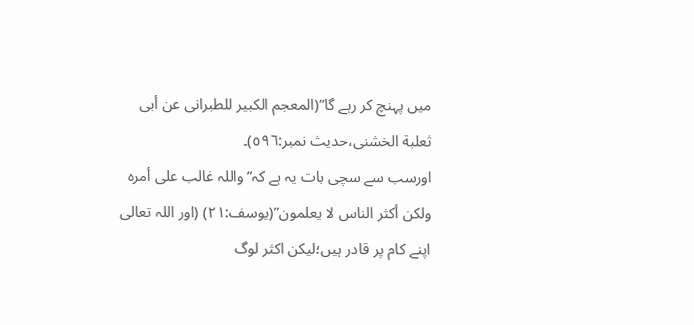میں پہنچ کر رہے گا”(المعجم الکبیر للطبرانی عن أبی ثعلبة الخشنی،حدیث نمبر:٥٩٦)۔
اورسب سے سچی بات یہ ہے کہ”واللہ غالب علی أمرہ ولکن أکثر الناس لا یعلمون”(یوسف:٢١) (اور اللہ تعالی اپنے کام پر قادر ہیں؛لیکن اکثر لوگ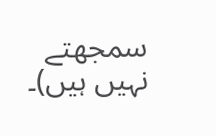سمجھتے نہیں ہیں)۔